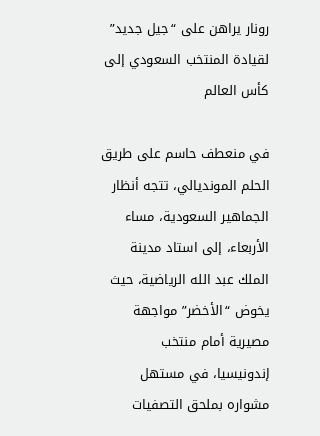رونار يراهن على “جيل جديد” لقيادة المنتخب السعودي إلى كأس العالم

في منعطف حاسم على طريق الحلم المونديالي، تتجه أنظار الجماهير السعودية، مساء الأربعاء، إلى استاد مدينة الملك عبد الله الرياضية، حيث يخوض “الأخضر” مواجهة مصيرية أمام منتخب إندونيسيا، في مستهل مشواره بملحق التصفيات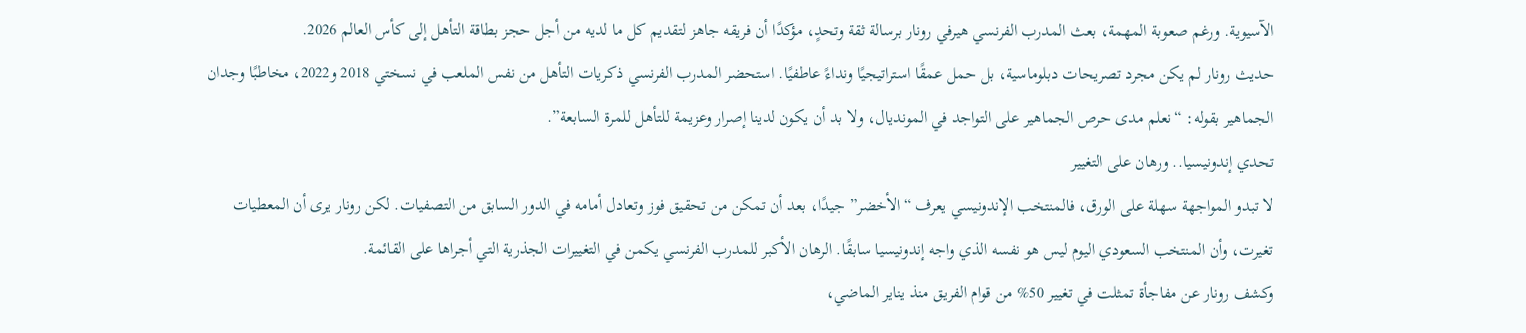الآسيوية. ورغم صعوبة المهمة، بعث المدرب الفرنسي هيرفي رونار برسالة ثقة وتحدٍ، مؤكدًا أن فريقه جاهز لتقديم كل ما لديه من أجل حجز بطاقة التأهل إلى كأس العالم 2026.
حديث رونار لم يكن مجرد تصريحات دبلوماسية، بل حمل عمقًا استراتيجيًا ونداءً عاطفيًا. استحضر المدرب الفرنسي ذكريات التأهل من نفس الملعب في نسختي 2018 و2022، مخاطبًا وجدان الجماهير بقوله: “نعلم مدى حرص الجماهير على التواجد في المونديال، ولا بد أن يكون لدينا إصرار وعزيمة للتأهل للمرة السابعة”.
تحدي إندونيسيا.. ورهان على التغيير
لا تبدو المواجهة سهلة على الورق، فالمنتخب الإندونيسي يعرف “الأخضر” جيدًا، بعد أن تمكن من تحقيق فوز وتعادل أمامه في الدور السابق من التصفيات. لكن رونار يرى أن المعطيات تغيرت، وأن المنتخب السعودي اليوم ليس هو نفسه الذي واجه إندونيسيا سابقًا. الرهان الأكبر للمدرب الفرنسي يكمن في التغييرات الجذرية التي أجراها على القائمة.
وكشف رونار عن مفاجأة تمثلت في تغيير 50% من قوام الفريق منذ يناير الماضي،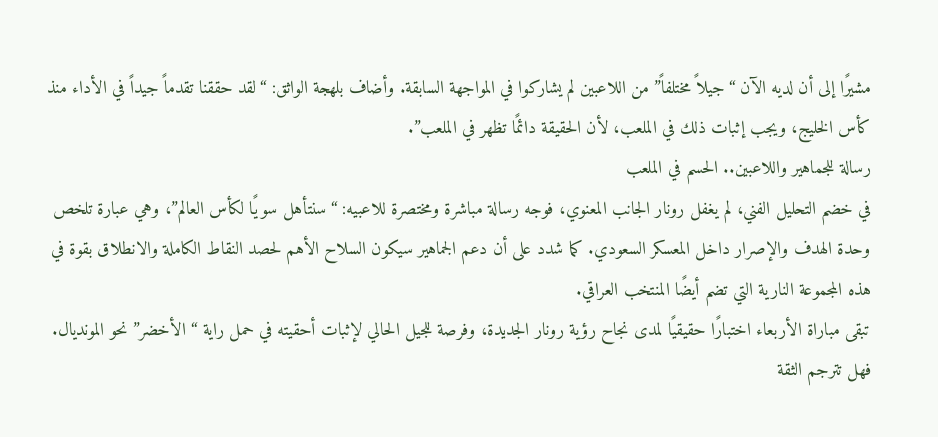مشيرًا إلى أن لديه الآن “جيلاً مختلفاً” من اللاعبين لم يشاركوا في المواجهة السابقة. وأضاف بلهجة الواثق: “لقد حققنا تقدماً جيداً في الأداء منذ كأس الخليج، ويجب إثبات ذلك في الملعب، لأن الحقيقة دائمًا تظهر في الملعب”.
رسالة للجماهير واللاعبين.. الحسم في الملعب
في خضم التحليل الفني، لم يغفل رونار الجانب المعنوي، فوجه رسالة مباشرة ومختصرة للاعبيه: “سنتأهل سويًا لكأس العالم”، وهي عبارة تلخص وحدة الهدف والإصرار داخل المعسكر السعودي. كما شدد على أن دعم الجماهير سيكون السلاح الأهم لحصد النقاط الكاملة والانطلاق بقوة في هذه المجموعة النارية التي تضم أيضًا المنتخب العراقي.
تبقى مباراة الأربعاء اختبارًا حقيقيًا لمدى نجاح رؤية رونار الجديدة، وفرصة للجيل الحالي لإثبات أحقيته في حمل راية “الأخضر” نحو المونديال. فهل تترجم الثقة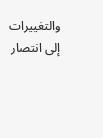والتغييرات إلى انتصار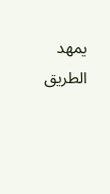يمهد الطريق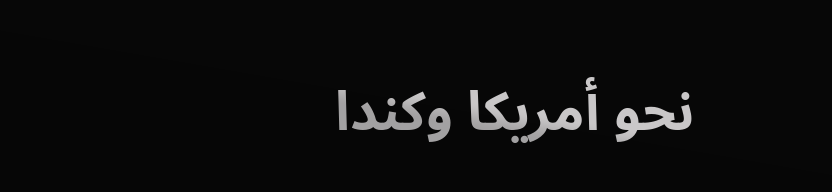نحو أمريكا وكندا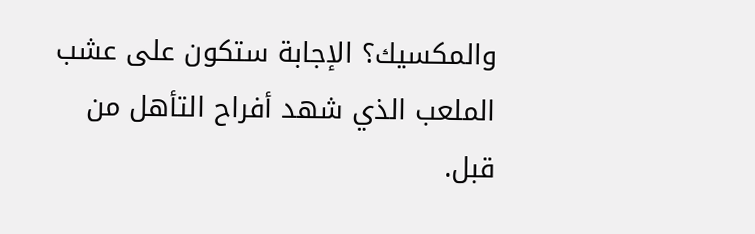والمكسيك؟ الإجابة ستكون على عشب الملعب الذي شهد أفراح التأهل من قبل.